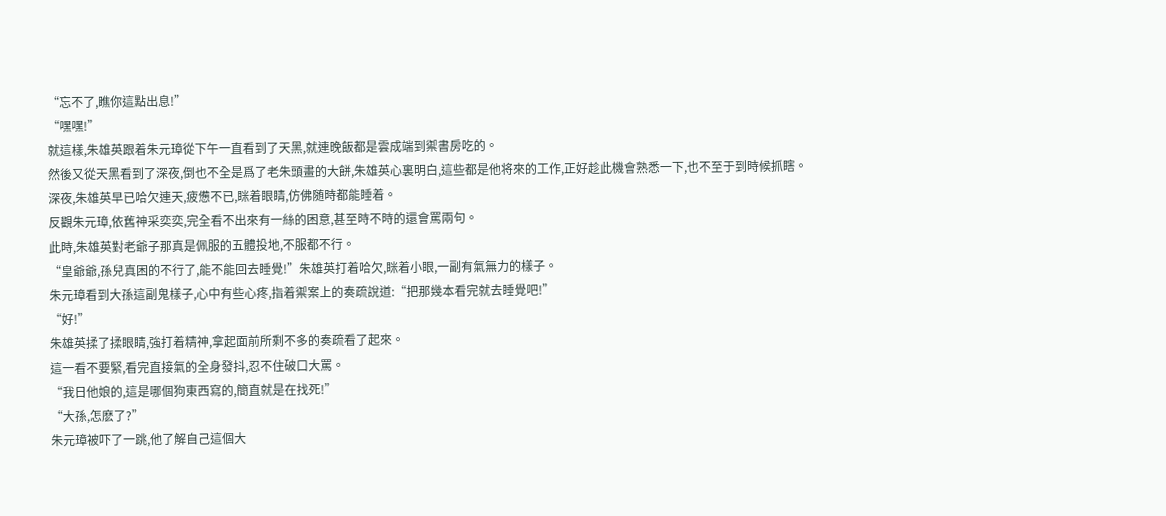“忘不了,瞧你這點出息!”
“嘿嘿!”
就這樣,朱雄英跟着朱元璋從下午一直看到了天黑,就連晚飯都是雲成端到禦書房吃的。
然後又從天黑看到了深夜,倒也不全是爲了老朱頭畫的大餅,朱雄英心裏明白,這些都是他将來的工作,正好趁此機會熟悉一下,也不至于到時候抓瞎。
深夜,朱雄英早已哈欠連天,疲憊不已,眯着眼睛,仿佛随時都能睡着。
反觀朱元璋,依舊神采奕奕,完全看不出來有一絲的困意,甚至時不時的還會罵兩句。
此時,朱雄英對老爺子那真是佩服的五體投地,不服都不行。
“皇爺爺,孫兒真困的不行了,能不能回去睡覺!”朱雄英打着哈欠,眯着小眼,一副有氣無力的樣子。
朱元璋看到大孫這副鬼樣子,心中有些心疼,指着禦案上的奏疏說道:“把那幾本看完就去睡覺吧!”
“好!”
朱雄英揉了揉眼睛,強打着精神,拿起面前所剩不多的奏疏看了起來。
這一看不要緊,看完直接氣的全身發抖,忍不住破口大罵。
“我日他娘的,這是哪個狗東西寫的,簡直就是在找死!”
“大孫,怎麽了?”
朱元璋被吓了一跳,他了解自己這個大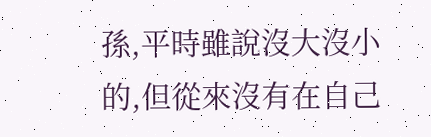孫,平時雖說沒大沒小的,但從來沒有在自己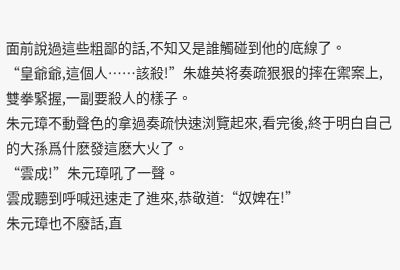面前說過這些粗鄙的話,不知又是誰觸碰到他的底線了。
“皇爺爺,這個人……該殺!”朱雄英将奏疏狠狠的摔在禦案上,雙拳緊握,一副要殺人的樣子。
朱元璋不動聲色的拿過奏疏快速浏覽起來,看完後,終于明白自己的大孫爲什麽發這麽大火了。
“雲成!”朱元璋吼了一聲。
雲成聽到呼喊迅速走了進來,恭敬道:“奴婢在!”
朱元璋也不廢話,直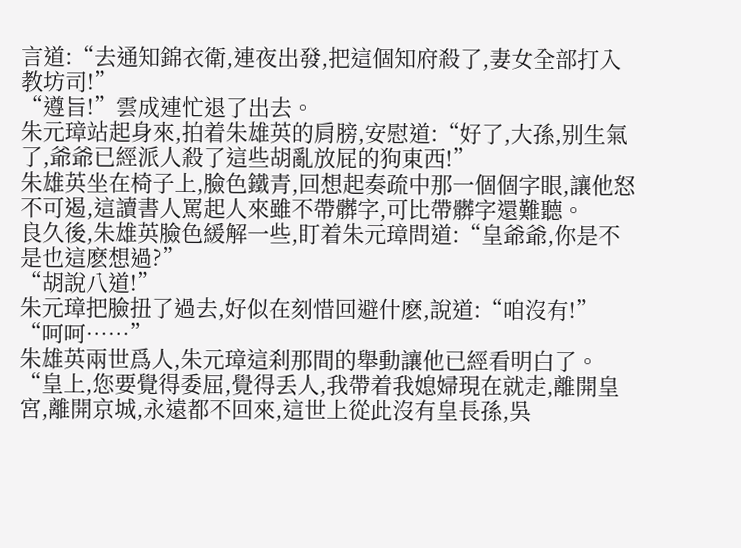言道:“去通知錦衣衛,連夜出發,把這個知府殺了,妻女全部打入教坊司!”
“遵旨!”雲成連忙退了出去。
朱元璋站起身來,拍着朱雄英的肩膀,安慰道:“好了,大孫,别生氣了,爺爺已經派人殺了這些胡亂放屁的狗東西!”
朱雄英坐在椅子上,臉色鐵青,回想起奏疏中那一個個字眼,讓他怒不可遏,這讀書人罵起人來雖不帶髒字,可比帶髒字還難聽。
良久後,朱雄英臉色緩解一些,盯着朱元璋問道:“皇爺爺,你是不是也這麽想過?”
“胡說八道!”
朱元璋把臉扭了過去,好似在刻惜回避什麽,說道:“咱沒有!”
“呵呵……”
朱雄英兩世爲人,朱元璋這刹那間的舉動讓他已經看明白了。
“皇上,您要覺得委屈,覺得丢人,我帶着我媳婦現在就走,離開皇宮,離開京城,永遠都不回來,這世上從此沒有皇長孫,吳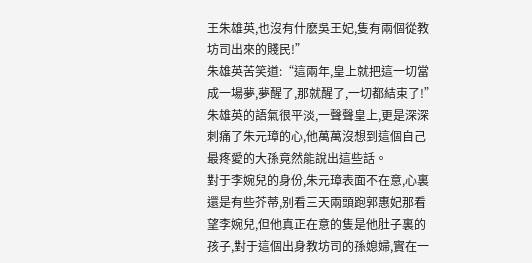王朱雄英,也沒有什麽吳王妃,隻有兩個從教坊司出來的賤民!”
朱雄英苦笑道:“這兩年,皇上就把這一切當成一場夢,夢醒了,那就醒了,一切都結束了!”
朱雄英的語氣很平淡,一聲聲皇上,更是深深刺痛了朱元璋的心,他萬萬沒想到這個自己最疼愛的大孫竟然能說出這些話。
對于李婉兒的身份,朱元璋表面不在意,心裏還是有些芥蒂,别看三天兩頭跑郭惠妃那看望李婉兒,但他真正在意的隻是他肚子裏的孩子,對于這個出身教坊司的孫媳婦,實在一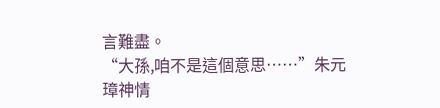言難盡。
“大孫,咱不是這個意思……”朱元璋神情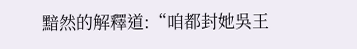黯然的解釋道:“咱都封她吳王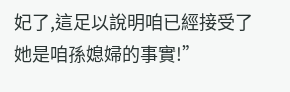妃了,這足以說明咱已經接受了她是咱孫媳婦的事實!”